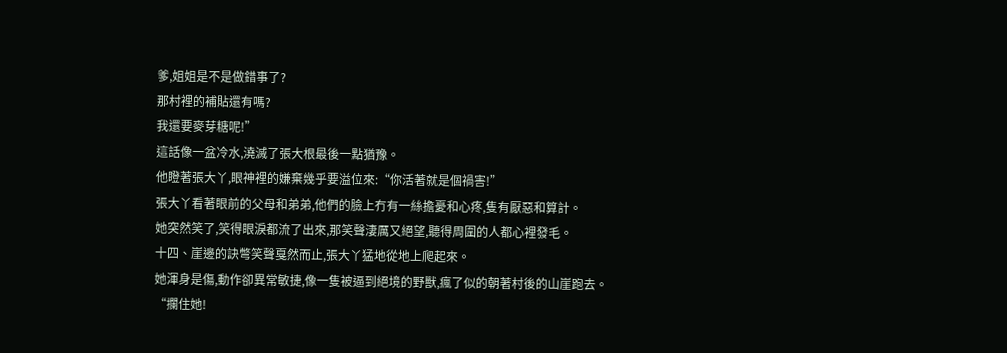爹,姐姐是不是做錯事了?
那村裡的補貼還有嗎?
我還要麥芽糖呢!”
這話像一盆冷水,澆滅了張大根最後一點猶豫。
他瞪著張大丫,眼神裡的嫌棄幾乎要溢位來:“你活著就是個禍害!”
張大丫看著眼前的父母和弟弟,他們的臉上冇有一絲擔憂和心疼,隻有厭惡和算計。
她突然笑了,笑得眼淚都流了出來,那笑聲淒厲又絕望,聽得周圍的人都心裡發毛。
十四、崖邊的訣彆笑聲戛然而止,張大丫猛地從地上爬起來。
她渾身是傷,動作卻異常敏捷,像一隻被逼到絕境的野獸,瘋了似的朝著村後的山崖跑去。
“攔住她!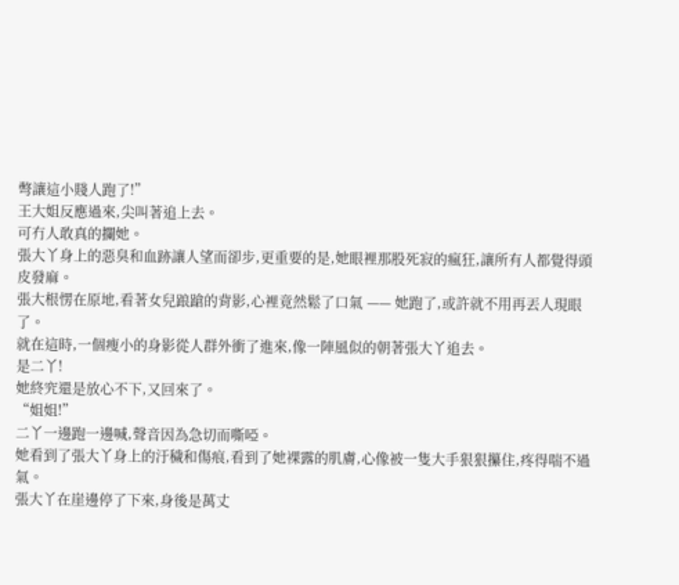彆讓這小賤人跑了!”
王大姐反應過來,尖叫著追上去。
可冇人敢真的攔她。
張大丫身上的惡臭和血跡讓人望而卻步,更重要的是,她眼裡那股死寂的瘋狂,讓所有人都覺得頭皮發麻。
張大根愣在原地,看著女兒踉蹌的背影,心裡竟然鬆了口氣 —— 她跑了,或許就不用再丟人現眼了。
就在這時,一個瘦小的身影從人群外衝了進來,像一陣風似的朝著張大丫追去。
是二丫!
她終究還是放心不下,又回來了。
“姐姐!”
二丫一邊跑一邊喊,聲音因為急切而嘶啞。
她看到了張大丫身上的汙穢和傷痕,看到了她裸露的肌膚,心像被一隻大手狠狠攥住,疼得喘不過氣。
張大丫在崖邊停了下來,身後是萬丈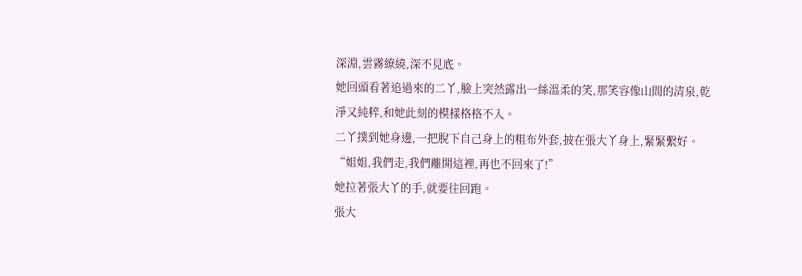深淵,雲霧繚繞,深不見底。
她回頭看著追過來的二丫,臉上突然露出一絲溫柔的笑,那笑容像山間的清泉,乾淨又純粹,和她此刻的模樣格格不入。
二丫撲到她身邊,一把脫下自己身上的粗布外套,披在張大丫身上,緊緊繫好。
“姐姐,我們走,我們離開這裡,再也不回來了!”
她拉著張大丫的手,就要往回跑。
張大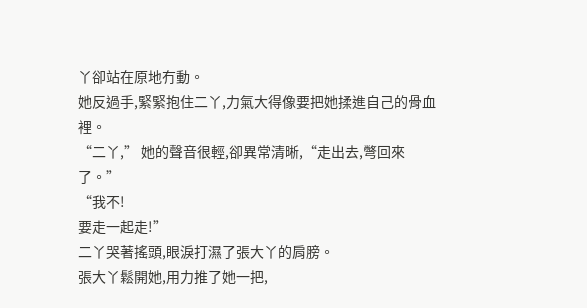丫卻站在原地冇動。
她反過手,緊緊抱住二丫,力氣大得像要把她揉進自己的骨血裡。
“二丫,” 她的聲音很輕,卻異常清晰,“走出去,彆回來了。”
“我不!
要走一起走!”
二丫哭著搖頭,眼淚打濕了張大丫的肩膀。
張大丫鬆開她,用力推了她一把,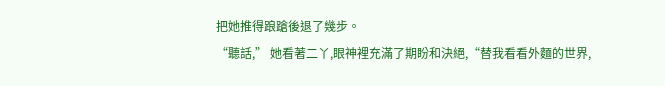把她推得踉蹌後退了幾步。
“聽話,” 她看著二丫,眼神裡充滿了期盼和決絕,“替我看看外麵的世界,